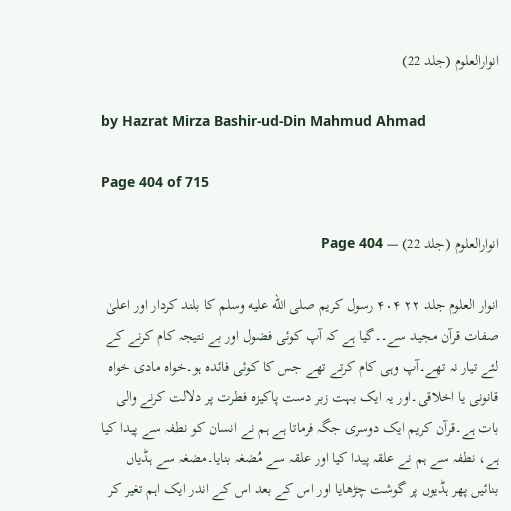انوارالعلوم (جلد 22)

by Hazrat Mirza Bashir-ud-Din Mahmud Ahmad

Page 404 of 715

انوارالعلوم (جلد 22) — Page 404

انوار العلوم جلد ۲۲ ۴۰۴ رسول کریم صلى الله عليه وسلم کا بلند کردار اور اعلیٰ صفات قرآن مجید سے۔۔گیا ہے کہ آپ کوئی فضول اور بے نتیجہ کام کرنے کے لئے تیار نہ تھے۔آپ وہی کام کرتے تھے جس کا کوئی فائدہ ہو۔خواہ مادی خواہ قانونی یا اخلاقی۔اور یہ ایک بہت زبر دست پاکیزہ فطرت پر دلالت کرنے والی بات ہے۔قرآن کریم ایک دوسری جگہ فرماتا ہے ہم نے انسان کو نطفہ سے پیدا کیا ہے، نطفہ سے ہم نے علقہ پیدا کیا اور علقہ سے مُضغہ بنایا۔مضغہ سے ہڈیاں بنائیں پھر ہڈیوں پر گوشت چڑھایا اور اس کے بعد اس کے اندر ایک اہم تغیر کر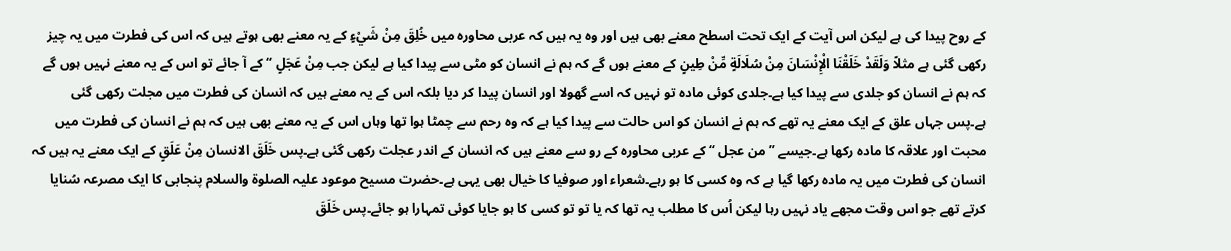کے روح پیدا کی ہے لیکن اس آیت کے ایک تحت اسطح معنے بھی ہیں اور وہ یہ ہیں کہ عربی محاورہ میں خُلِقَ مِنْ شَيْءٍ کے یہ معنے بھی ہوتے ہیں کہ اس کی فطرت میں یہ چیز رکھی گئی ہے مثلاً وَلَقَدْ خَلَقْنَا الْإِنْسَانَ مِنْ سُلَالَةٍ مِّنْ طِينٍ کے معنے ہوں گے کہ ہم نے انسان کو مٹی سے پیدا کیا ہے لیکن جب مِنْ عَجَلٍ “ کے آ جائے تو اس کے یہ معنے نہیں ہوں گے کہ ہم نے انسان کو جلدی سے پیدا کیا ہے۔جلدی کوئی مادہ تو نہیں کہ اسے گھولا اور انسان پیدا کر دیا بلکہ اس کے یہ معنے ہیں کہ انسان کی فطرت میں مجلت رکھی گئی ہے۔پس جہاں علق کے ایک معنے یہ تھے کہ ہم نے انسان کو اس حالت سے پیدا کیا ہے کہ وہ رحم سے چمٹا ہوا تھا وہاں اس کے یہ معنے بھی ہیں کہ ہم نے انسان کی فطرت میں محبت اور علاقہ کا مادہ رکھا ہے۔جیسے ”من عجل “ کے عربی محاورہ کے رو سے معنے ہیں کہ انسان کے اندر عجلت رکھی گئی ہے۔پس خَلَقَ الانسان مِنْ عَلَقٍ کے ایک معنے یہ ہیں کہ انسان کی فطرت میں یہ مادہ رکھا گیا ہے کہ وہ کسی کا ہو رہے۔شعراء اور صوفیا کا خیال بھی یہی ہے۔حضرت مسیح موعود علیہ الصلوۃ والسلام پنجابی کا ایک مصرعہ سُنایا کرتے تھے جو اس وقت مجھے یاد نہیں رہا لیکن اُس کا مطلب یہ تھا کہ یا تو تو کسی کا ہو جایا کوئی تمہارا ہو جائے۔پس خَلَقَ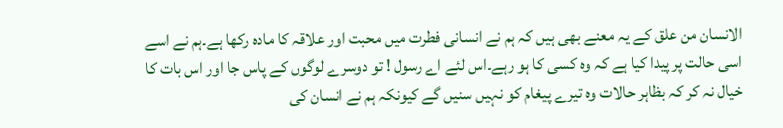الانسان من علق کے یہ معنے بھی ہیں کہ ہم نے انسانی فطرت میں محبت اور علاقہ کا مادہ رکھا ہے۔ہم نے اسے اسی حالت پر پیدا کیا ہے کہ وہ کسی کا ہو رہے۔اس لئے اے رسول ! تو دوسرے لوگوں کے پاس جا اور اس بات کا خیال نہ کر کہ بظاہر حالات وہ تیرے پیغام کو نہیں سنیں گے کیونکہ ہم نے انسان کی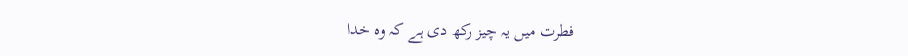فطرت میں یہ چیز رکھ دی ہے کہ وہ خدا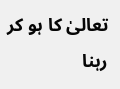تعالیٰ کا ہو کر رہنا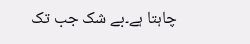چاہتا ہے۔بے شک جب تک